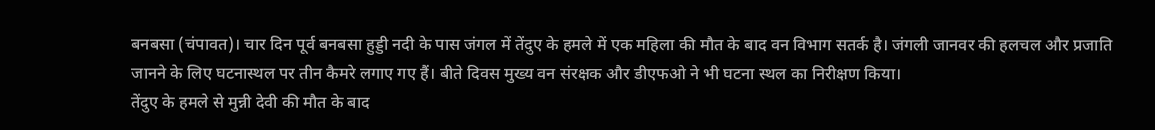बनबसा (चंपावत)। चार दिन पूर्व बनबसा हुड्डी नदी के पास जंगल में तेंदुए के हमले में एक महिला की मौत के बाद वन विभाग सतर्क है। जंगली जानवर की हलचल और प्रजाति जानने के लिए घटनास्थल पर तीन कैमरे लगाए गए हैं। बीते दिवस मुख्य वन संरक्षक और डीएफओ ने भी घटना स्थल का निरीक्षण किया।
तेंदुए के हमले से मुन्नी देवी की मौत के बाद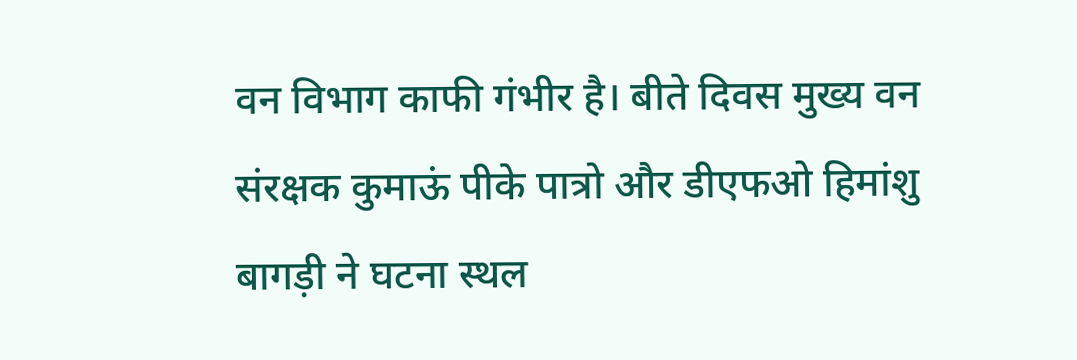वन विभाग काफी गंभीर है। बीते दिवस मुख्य वन संरक्षक कुमाऊं पीके पात्रो और डीएफओ हिमांशु बागड़ी ने घटना स्थल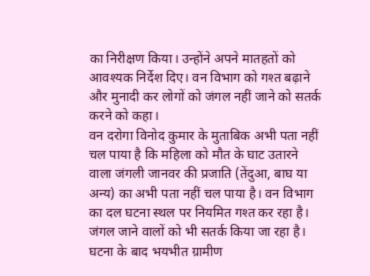का निरीक्षण किया। उन्होंने अपने मातहतों को आवश्यक निर्देश दिए। वन विभाग को गश्त बढ़ाने और मुनादी कर लोगों को जंगल नहीं जाने को सतर्क करने को कहा।
वन दरोगा विनोद कुमार के मुताबिक अभी पता नहीं चल पाया है कि महिला को मौत के घाट उतारने वाला जंगली जानवर की प्रजाति (तेंदुआ, बाघ या अन्य) का अभी पता नहीं चल पाया है। वन विभाग का दल घटना स्थल पर नियमित गश्त कर रहा है। जंगल जाने वालों को भी सतर्क किया जा रहा है। घटना के बाद भयभीत ग्रामीण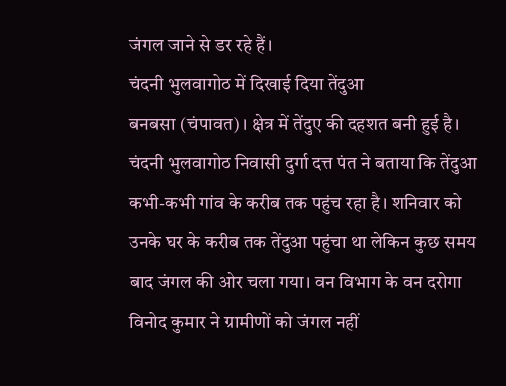जंगल जाने से डर रहे हैं।
चंदनी भुलवागोठ में दिखाई दिया तेंदुआ
बनबसा (चंपावत)। क्षेत्र में तेंदुए की दहशत बनी हुई है। चंदनी भुलवागोठ निवासी दुर्गा दत्त पंत ने बताया कि तेंदुआ कभी-कभी गांव के करीब तक पहुंच रहा है। शनिवार को उनके घर के करीब तक तेंदुआ पहुंचा था लेकिन कुछ समय बाद जंगल की ओर चला गया। वन विभाग के वन दरोगा विनोद कुमार ने ग्रामीणों को जंगल नहीं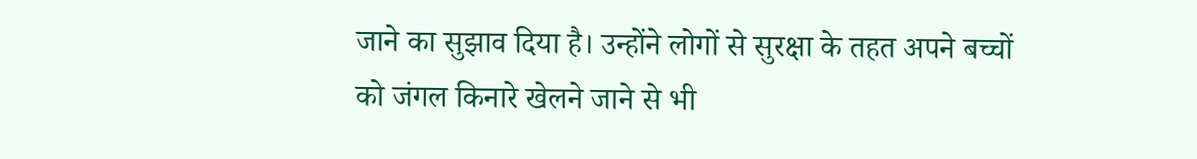जाने का सुझाव दिया है। उन्होंने लोगों से सुरक्षा के तहत अपने बच्चों को जंगल किनारे खेलने जाने से भी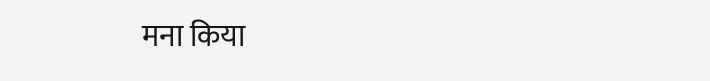मना किया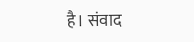है। संवाद